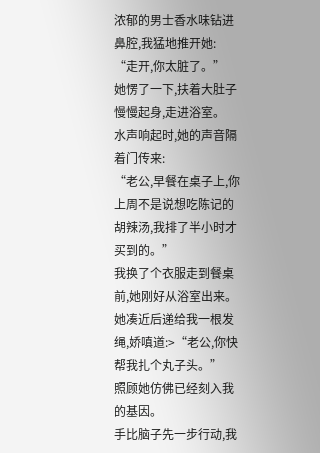浓郁的男士香水味钻进鼻腔,我猛地推开她:
“走开,你太脏了。”
她愣了一下,扶着大肚子慢慢起身,走进浴室。
水声响起时,她的声音隔着门传来:
“老公,早餐在桌子上,你上周不是说想吃陈记的胡辣汤,我排了半小时才买到的。”
我换了个衣服走到餐桌前,她刚好从浴室出来。
她凑近后递给我一根发绳,娇嗔道:>“老公,你快帮我扎个丸子头。”
照顾她仿佛已经刻入我的基因。
手比脑子先一步行动,我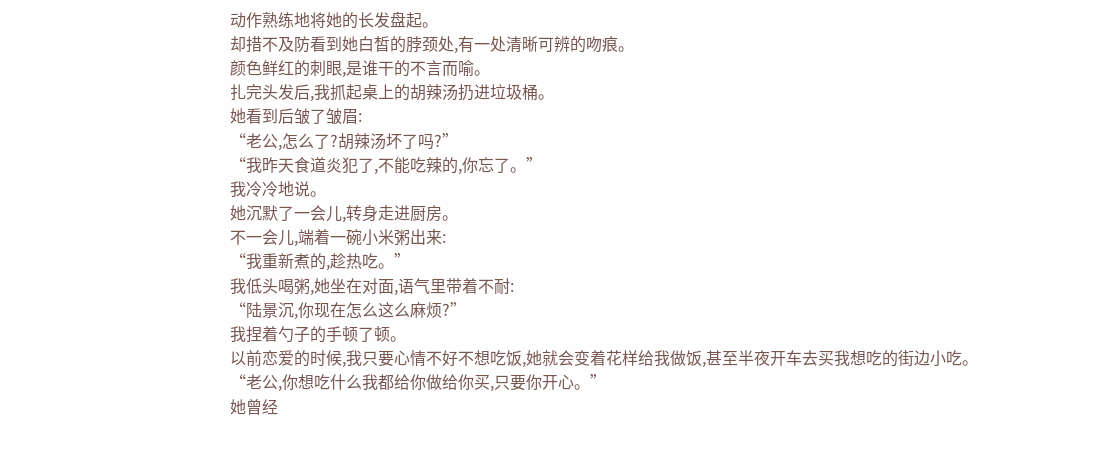动作熟练地将她的长发盘起。
却措不及防看到她白皙的脖颈处,有一处清晰可辨的吻痕。
颜色鲜红的刺眼,是谁干的不言而喻。
扎完头发后,我抓起桌上的胡辣汤扔进垃圾桶。
她看到后皱了皱眉:
“老公,怎么了?胡辣汤坏了吗?”
“我昨天食道炎犯了,不能吃辣的,你忘了。”
我冷冷地说。
她沉默了一会儿,转身走进厨房。
不一会儿,端着一碗小米粥出来:
“我重新煮的,趁热吃。”
我低头喝粥,她坐在对面,语气里带着不耐:
“陆景沉,你现在怎么这么麻烦?”
我捏着勺子的手顿了顿。
以前恋爱的时候,我只要心情不好不想吃饭,她就会变着花样给我做饭,甚至半夜开车去买我想吃的街边小吃。
“老公,你想吃什么我都给你做给你买,只要你开心。”
她曾经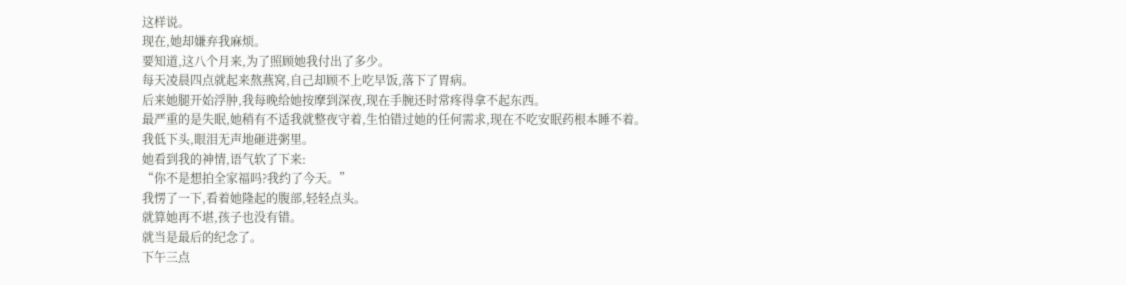这样说。
现在,她却嫌弃我麻烦。
要知道,这八个月来,为了照顾她我付出了多少。
每天凌晨四点就起来熬燕窝,自己却顾不上吃早饭,落下了胃病。
后来她腿开始浮肿,我每晚给她按摩到深夜,现在手腕还时常疼得拿不起东西。
最严重的是失眠,她稍有不适我就整夜守着,生怕错过她的任何需求,现在不吃安眠药根本睡不着。
我低下头,眼泪无声地砸进粥里。
她看到我的神情,语气软了下来:
“你不是想拍全家福吗?我约了今天。”
我愣了一下,看着她隆起的腹部,轻轻点头。
就算她再不堪,孩子也没有错。
就当是最后的纪念了。
下午三点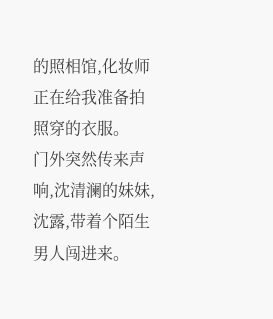的照相馆,化妆师正在给我准备拍照穿的衣服。
门外突然传来声响,沈清澜的妹妹,沈露,带着个陌生男人闯进来。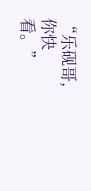“乐砚哥,你快看。”